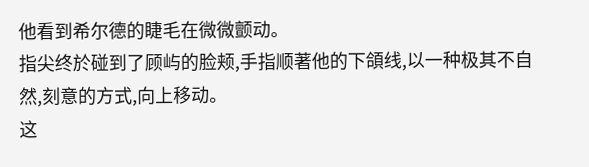他看到希尔德的睫毛在微微颤动。
指尖终於碰到了顾屿的脸颊,手指顺著他的下頜线,以一种极其不自然,刻意的方式,向上移动。
这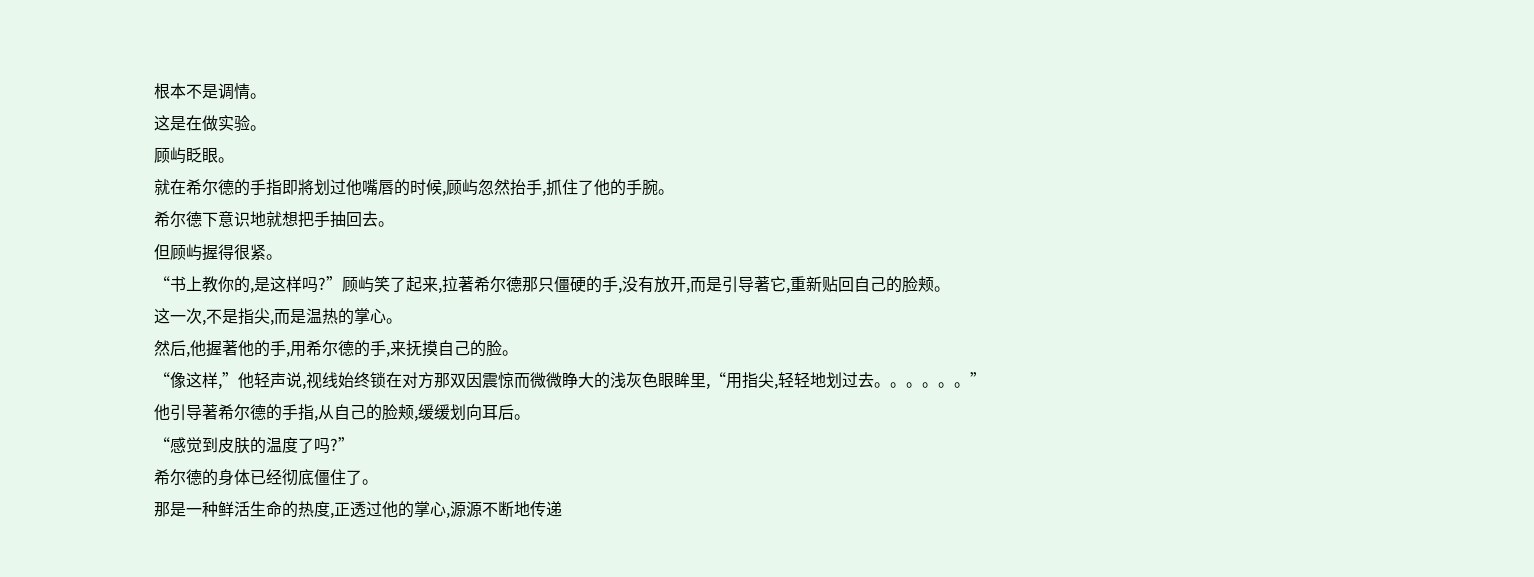根本不是调情。
这是在做实验。
顾屿眨眼。
就在希尔德的手指即將划过他嘴唇的时候,顾屿忽然抬手,抓住了他的手腕。
希尔德下意识地就想把手抽回去。
但顾屿握得很紧。
“书上教你的,是这样吗?”顾屿笑了起来,拉著希尔德那只僵硬的手,没有放开,而是引导著它,重新贴回自己的脸颊。
这一次,不是指尖,而是温热的掌心。
然后,他握著他的手,用希尔德的手,来抚摸自己的脸。
“像这样,”他轻声说,视线始终锁在对方那双因震惊而微微睁大的浅灰色眼眸里,“用指尖,轻轻地划过去。。。。。。”
他引导著希尔德的手指,从自己的脸颊,缓缓划向耳后。
“感觉到皮肤的温度了吗?”
希尔德的身体已经彻底僵住了。
那是一种鲜活生命的热度,正透过他的掌心,源源不断地传递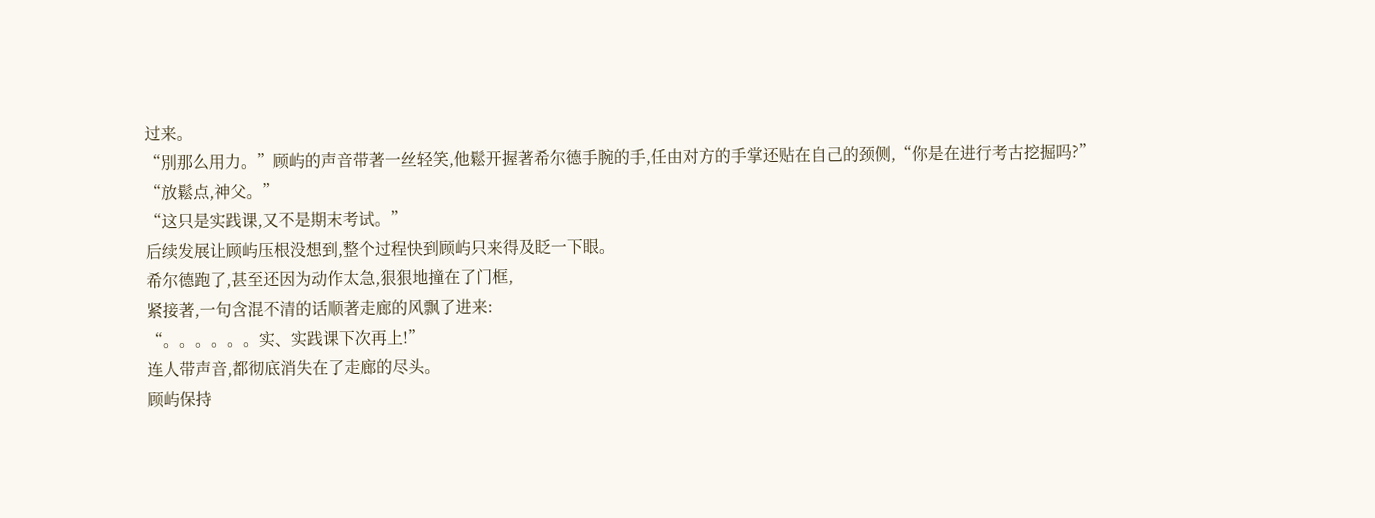过来。
“別那么用力。”顾屿的声音带著一丝轻笑,他鬆开握著希尔德手腕的手,任由对方的手掌还贴在自己的颈侧,“你是在进行考古挖掘吗?”
“放鬆点,神父。”
“这只是实践课,又不是期末考试。”
后续发展让顾屿压根没想到,整个过程快到顾屿只来得及眨一下眼。
希尔德跑了,甚至还因为动作太急,狠狠地撞在了门框,
紧接著,一句含混不清的话顺著走廊的风飘了进来:
“。。。。。。实、实践课下次再上!”
连人带声音,都彻底消失在了走廊的尽头。
顾屿保持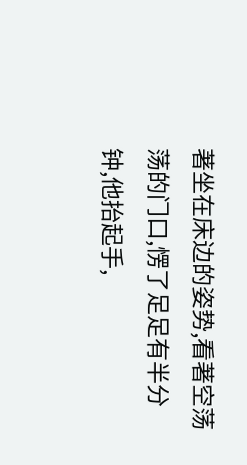著坐在床边的姿势,看著空荡荡的门口,愣了足足有半分钟,他抬起手,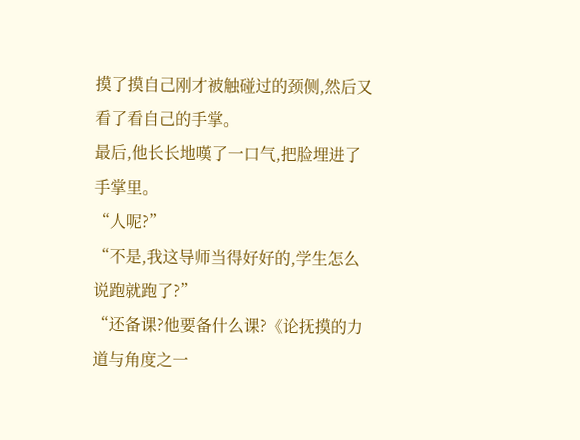摸了摸自己刚才被触碰过的颈侧,然后又看了看自己的手掌。
最后,他长长地嘆了一口气,把脸埋进了手掌里。
“人呢?”
“不是,我这导师当得好好的,学生怎么说跑就跑了?”
“还备课?他要备什么课?《论抚摸的力道与角度之一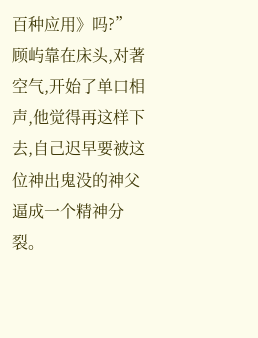百种应用》吗?”
顾屿靠在床头,对著空气,开始了单口相声,他觉得再这样下去,自己迟早要被这位神出鬼没的神父逼成一个精神分裂。